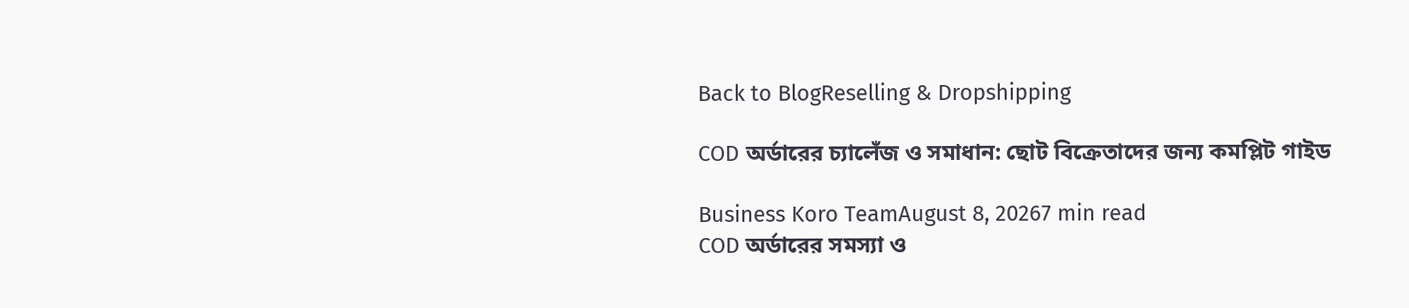Back to BlogReselling & Dropshipping

COD অর্ডারের চ্যালেঁজ ও সমাধান: ছোট বিক্রেতাদের জন্য কমপ্লিট গাইড

Business Koro TeamAugust 8, 20267 min read
COD অর্ডারের সমস্যা ও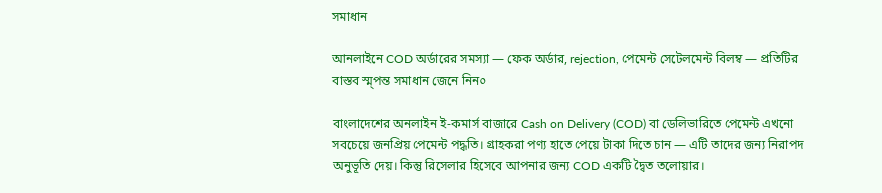সমাধান

আনলাইনে COD অর্ডারের সমস্যা — ফেক অর্ডার, rejection, পেমেন্ট সেটেলমেন্ট বিলম্ব — প্রতিটির বাস্তব স্ম্পন্ত সমাধান জেনে নিন०

বাংলাদেশের অনলাইন ই-কমার্স বাজারে Cash on Delivery (COD) বা ডেলিভারিতে পেমেন্ট এখনো সবচেয়ে জনপ্রিয় পেমেন্ট পদ্ধতি। গ্রাহকরা পণ্য হাতে পেয়ে টাকা দিতে চান — এটি তাদের জন্য নিরাপদ অনুভূতি দেয়। কিন্তু রিসেলার হিসেবে আপনার জন্য COD একটি দ্বৈত তলোয়ার।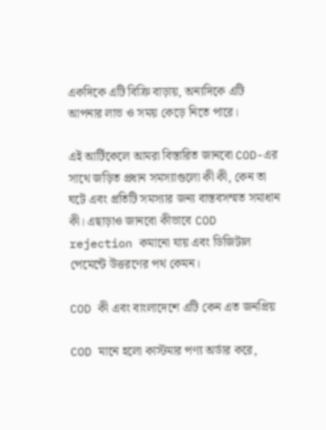একদিকে এটি বিক্রি বাড়ায়, অন্যদিকে এটি আপনার লাভ ও সময় কেড়ে নিতে পারে।

এই আর্টিকেলে আমরা বিস্তারিত জানবো COD-এর সাথে জড়িত প্রধান সমস্যাগুলো কী কী, কেন তা ঘটে এবং প্রতিটি সমস্যার জন্য বাস্তবসম্মত সমাধান কী। এছাড়াও জানবো কীভাবে COD rejection কমানো যায় এবং ডিজিটাল পেমেন্টে উত্তরণের পথ কেমন।

COD কী এবং বাংলাদেশে এটি কেন এত জনপ্রিয়

COD মানে হলো কাস্টমার পণ্য অর্ডার করে,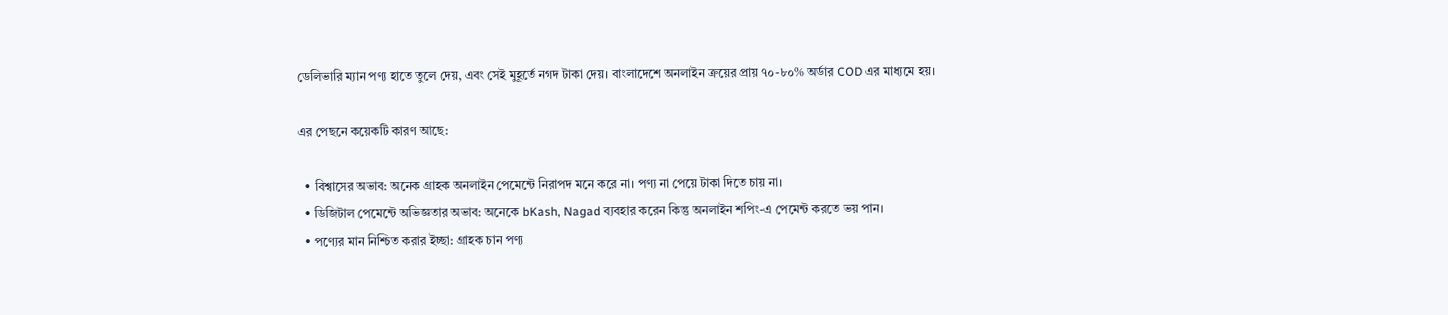ডেলিভারি ম্যান পণ্য হাতে তুলে দেয়, এবং সেই মুহূর্তে নগদ টাকা দেয়। বাংলাদেশে অনলাইন ক্রয়ের প্রায় ৭০-৮০% অর্ডার COD এর মাধ্যমে হয়।

এর পেছনে কয়েকটি কারণ আছে:

  • বিশ্বাসের অভাব: অনেক গ্রাহক অনলাইন পেমেন্টে নিরাপদ মনে করে না। পণ্য না পেয়ে টাকা দিতে চায় না।
  • ডিজিটাল পেমেন্টে অভিজ্ঞতার অভাব: অনেকে bKash, Nagad ব্যবহার করেন কিন্তু অনলাইন শপিং-এ পেমেন্ট করতে ভয় পান।
  • পণ্যের মান নিশ্চিত করার ইচ্ছা: গ্রাহক চান পণ্য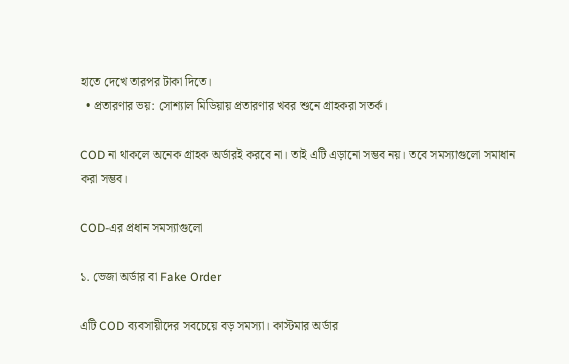হাতে দেখে তারপর টাকা দিতে।
  • প্রতারণার ভয়: সোশ্যাল মিডিয়ায় প্রতারণার খবর শুনে গ্রাহকরা সতর্ক।

COD না থাকলে অনেক গ্রাহক অর্ডারই করবে না। তাই এটি এড়ানো সম্ভব নয়। তবে সমস্যাগুলো সমাধান করা সম্ভব।

COD-এর প্রধান সমস্যাগুলো

১. ভেজা অর্ডার বা Fake Order

এটি COD ব্যবসায়ীদের সবচেয়ে বড় সমস্যা। কাস্টমার অর্ডার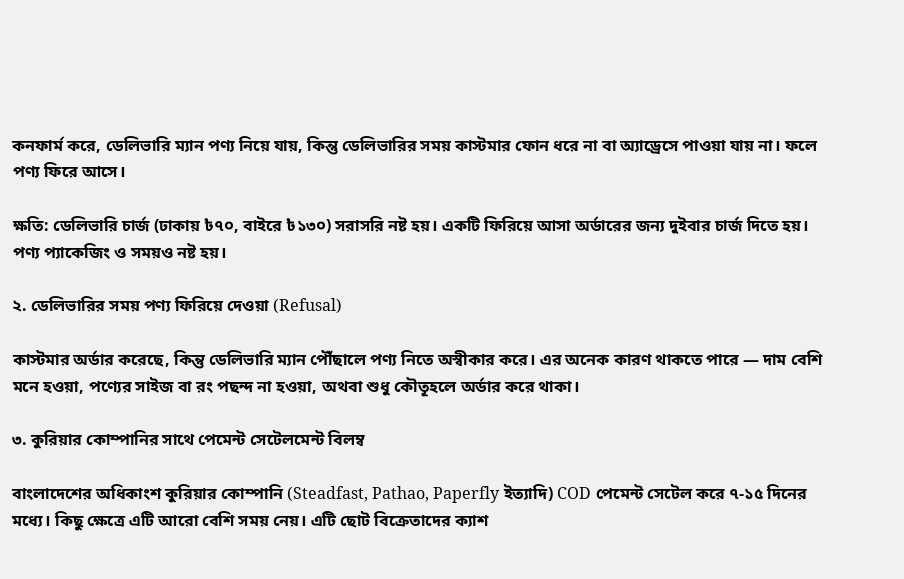কনফার্ম করে, ডেলিভারি ম্যান পণ্য নিয়ে যায়, কিন্তু ডেলিভারির সময় কাস্টমার ফোন ধরে না বা অ্যাড্রেসে পাওয়া যায় না। ফলে পণ্য ফিরে আসে।

ক্ষতি: ডেলিভারি চার্জ (ঢাকায় ৳৭০, বাইরে ৳১৩০) সরাসরি নষ্ট হয়। একটি ফিরিয়ে আসা অর্ডারের জন্য দুইবার চার্জ দিতে হয়। পণ্য প্যাকেজিং ও সময়ও নষ্ট হয়।

২. ডেলিভারির সময় পণ্য ফিরিয়ে দেওয়া (Refusal)

কাস্টমার অর্ডার করেছে, কিন্তু ডেলিভারি ম্যান পৌঁছালে পণ্য নিতে অস্বীকার করে। এর অনেক কারণ থাকতে পারে — দাম বেশি মনে হওয়া, পণ্যের সাইজ বা রং পছন্দ না হওয়া, অথবা শুধু কৌতূহলে অর্ডার করে থাকা।

৩. কুরিয়ার কোম্পানির সাথে পেমেন্ট সেটেলমেন্ট বিলম্ব

বাংলাদেশের অধিকাংশ কুরিয়ার কোম্পানি (Steadfast, Pathao, Paperfly ইত্যাদি) COD পেমেন্ট সেটেল করে ৭-১৫ দিনের মধ্যে। কিছু ক্ষেত্রে এটি আরো বেশি সময় নেয়। এটি ছোট বিক্রেতাদের ক্যাশ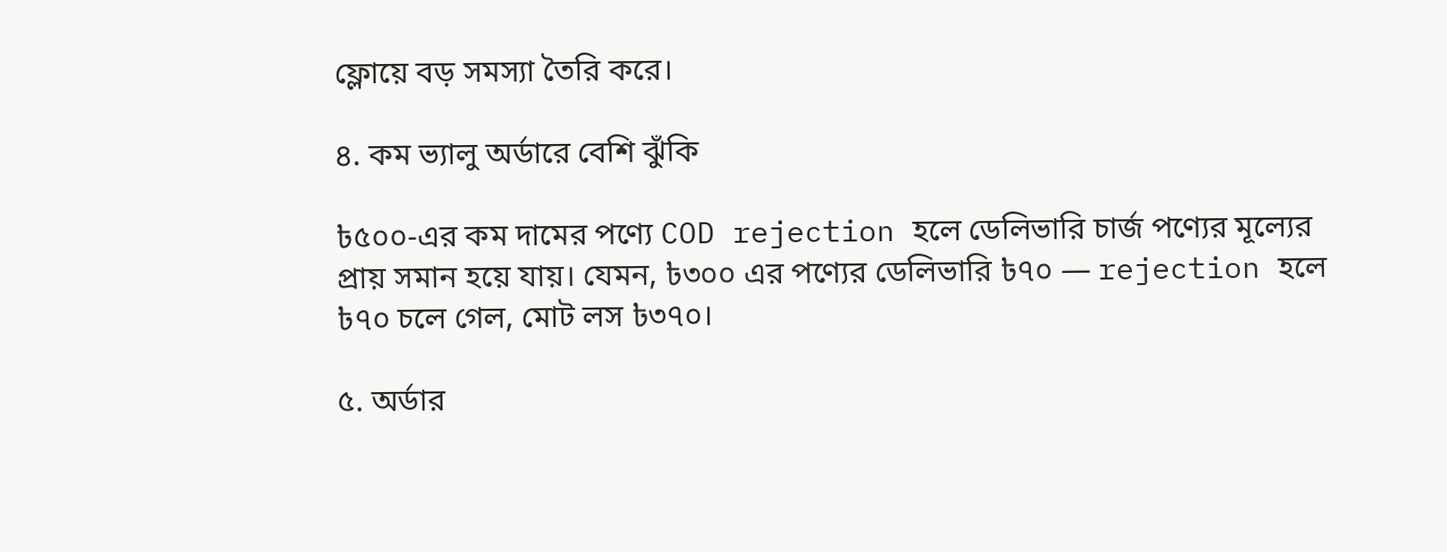ফ্লোয়ে বড় সমস্যা তৈরি করে।

৪. কম ভ্যালু অর্ডারে বেশি ঝুঁকি

৳৫০০-এর কম দামের পণ্যে COD rejection হলে ডেলিভারি চার্জ পণ্যের মূল্যের প্রায় সমান হয়ে যায়। যেমন, ৳৩০০ এর পণ্যের ডেলিভারি ৳৭০ — rejection হলে ৳৭০ চলে গেল, মোট লস ৳৩৭০।

৫. অর্ডার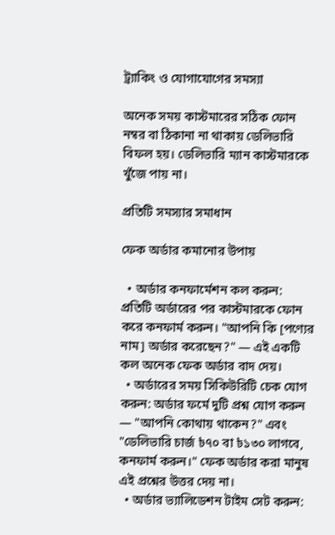ট্র্যাকিং ও যোগাযোগের সমস্যা

অনেক সময় কাস্টমারের সঠিক ফোন নম্বর বা ঠিকানা না থাকায় ডেলিভারি বিফল হয়। ডেলিভারি ম্যান কাস্টমারকে খুঁজে পায় না।

প্রতিটি সমস্যার সমাধান

ফেক অর্ডার কমানোর উপায়

  • অর্ডার কনফার্মেশন কল করুন: প্রতিটি অর্ডারের পর কাস্টমারকে ফোন করে কনফার্ম করুন। "আপনি কি [পণ্যের নাম] অর্ডার করেছেন?" — এই একটি কল অনেক ফেক অর্ডার বাদ দেয়।
  • অর্ডারের সময় সিকিউরিটি চেক যোগ করুন: অর্ডার ফর্মে দুটি প্রশ্ন যোগ করুন — "আপনি কোথায় থাকেন?" এবং "ডেলিভারি চার্জ ৳৭০ বা ৳১৩০ লাগবে, কনফার্ম করুন।" ফেক অর্ডার করা মানুষ এই প্রশ্নের উত্তর দেয় না।
  • অর্ডার ভ্যালিডেশন টাইম সেট করুন: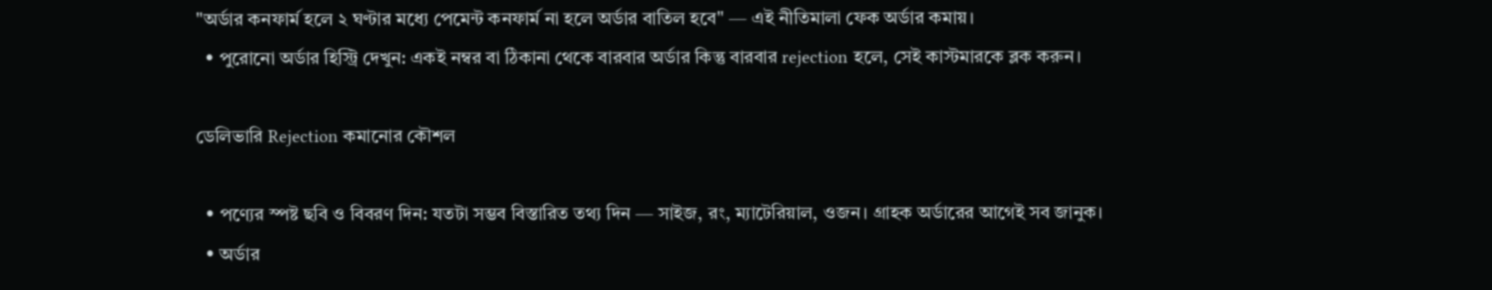"অর্ডার কনফার্ম হলে ২ ঘণ্টার মধ্যে পেমেন্ট কনফার্ম না হলে অর্ডার বাতিল হবে" — এই নীতিমালা ফেক অর্ডার কমায়।
  • পুরোনো অর্ডার হিস্ট্রি দেখুন: একই নম্বর বা ঠিকানা থেকে বারবার অর্ডার কিন্তু বারবার rejection হলে, সেই কাস্টমারকে ব্লক করুন।

ডেলিভারি Rejection কমানোর কৌশল

  • পণ্যের স্পষ্ট ছবি ও বিবরণ দিন: যতটা সম্ভব বিস্তারিত তথ্য দিন — সাইজ, রং, ম্যাটেরিয়াল, ওজন। গ্রাহক অর্ডারের আগেই সব জানুক।
  • অর্ডার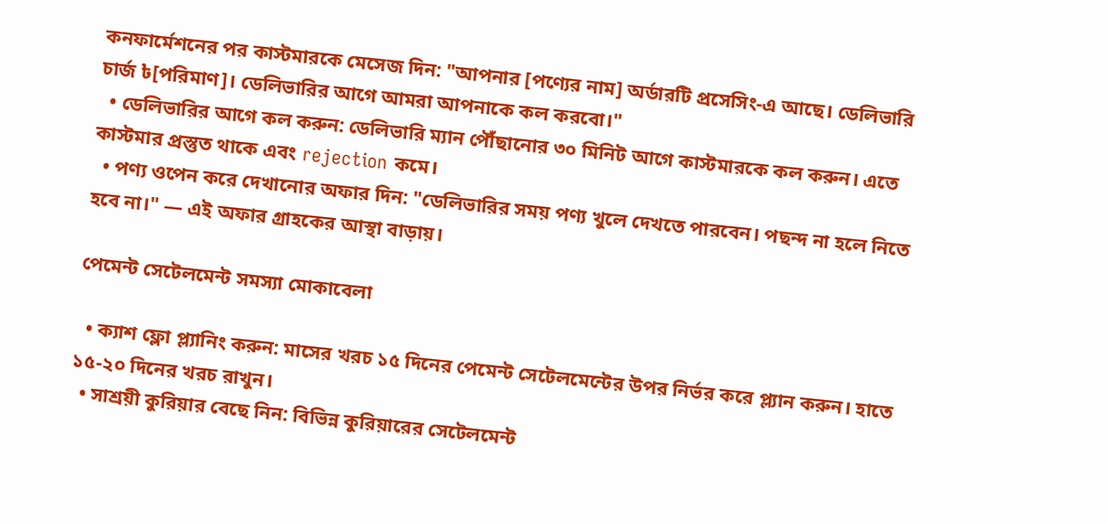কনফার্মেশনের পর কাস্টমারকে মেসেজ দিন: "আপনার [পণ্যের নাম] অর্ডারটি প্রসেসিং-এ আছে। ডেলিভারি চার্জ ৳[পরিমাণ]। ডেলিভারির আগে আমরা আপনাকে কল করবো।"
  • ডেলিভারির আগে কল করুন: ডেলিভারি ম্যান পৌঁছানোর ৩০ মিনিট আগে কাস্টমারকে কল করুন। এতে কাস্টমার প্রস্তুত থাকে এবং rejection কমে।
  • পণ্য ওপেন করে দেখানোর অফার দিন: "ডেলিভারির সময় পণ্য খুলে দেখতে পারবেন। পছন্দ না হলে নিতে হবে না।" — এই অফার গ্রাহকের আস্থা বাড়ায়।

পেমেন্ট সেটেলমেন্ট সমস্যা মোকাবেলা

  • ক্যাশ ফ্লো প্ল্যানিং করুন: মাসের খরচ ১৫ দিনের পেমেন্ট সেটেলমেন্টের উপর নির্ভর করে প্ল্যান করুন। হাতে ১৫-২০ দিনের খরচ রাখুন।
  • সাশ্রয়ী কুরিয়ার বেছে নিন: বিভিন্ন কুরিয়ারের সেটেলমেন্ট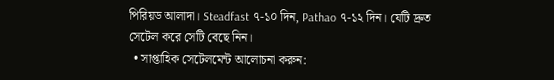পিরিয়ড আলাদা। Steadfast ৭-১০ দিন, Pathao ৭-১২ দিন। যেটি দ্রুত সেটেল করে সেটি বেছে নিন।
  • সাপ্তাহিক সেটেলমেন্ট আলোচনা করুন: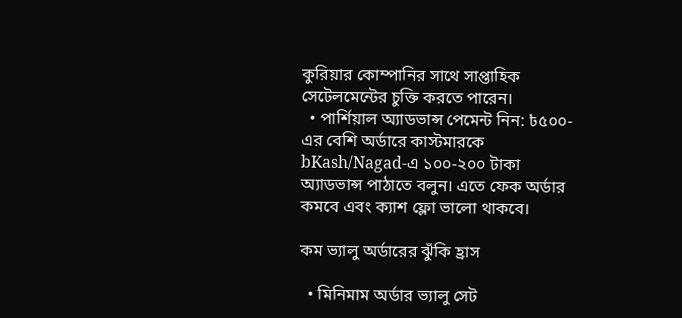কুরিয়ার কোম্পানির সাথে সাপ্তাহিক সেটেলমেন্টের চুক্তি করতে পারেন।
  • পার্শিয়াল অ্যাডভান্স পেমেন্ট নিন: ৳৫০০-এর বেশি অর্ডারে কাস্টমারকে bKash/Nagad-এ ১০০-২০০ টাকা অ্যাডভান্স পাঠাতে বলুন। এতে ফেক অর্ডার কমবে এবং ক্যাশ ফ্লো ভালো থাকবে।

কম ভ্যালু অর্ডারের ঝুঁকি হ্রাস

  • মিনিমাম অর্ডার ভ্যালু সেট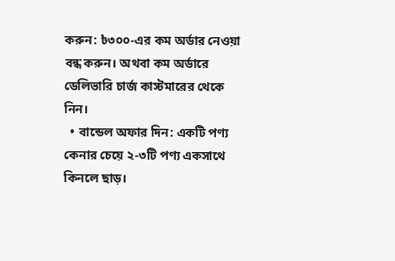করুন: ৳৩০০-এর কম অর্ডার নেওয়া বন্ধ করুন। অথবা কম অর্ডারে ডেলিভারি চার্জ কাস্টমারের থেকে নিন।
  • বান্ডেল অফার দিন: একটি পণ্য কেনার চেয়ে ২-৩টি পণ্য একসাথে কিনলে ছাড়।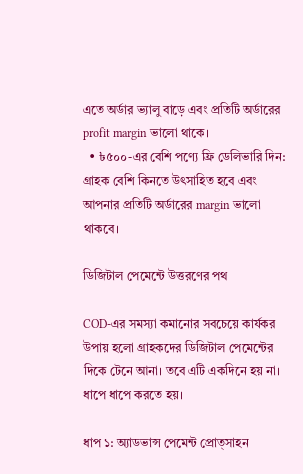এতে অর্ডার ভ্যালু বাড়ে এবং প্রতিটি অর্ডারের profit margin ভালো থাকে।
  • ৳৫০০-এর বেশি পণ্যে ফ্রি ডেলিভারি দিন: গ্রাহক বেশি কিনতে উৎসাহিত হবে এবং আপনার প্রতিটি অর্ডারের margin ভালো থাকবে।

ডিজিটাল পেমেন্টে উত্তরণের পথ

COD-এর সমস্যা কমানোর সবচেয়ে কার্যকর উপায় হলো গ্রাহকদের ডিজিটাল পেমেন্টের দিকে টেনে আনা। তবে এটি একদিনে হয় না। ধাপে ধাপে করতে হয়।

ধাপ ১: অ্যাডভান্স পেমেন্ট প্রোত্সাহন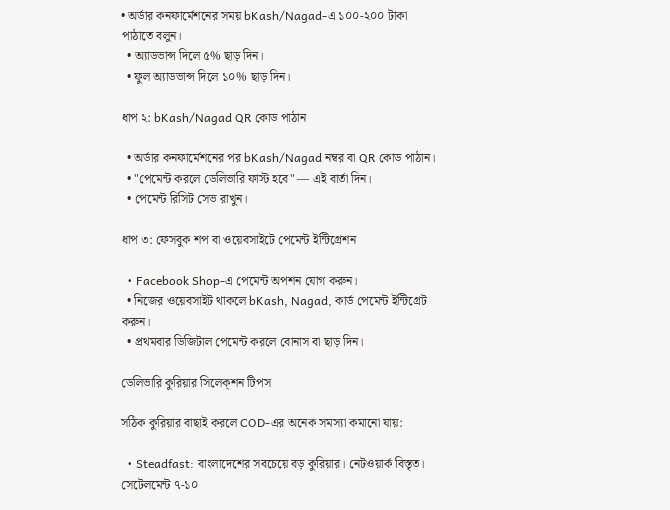• অর্ডার কনফার্মেশনের সময় bKash/Nagad-এ ১০০-২০০ টাকা পাঠাতে বলুন।
  • অ্যাডভান্স দিলে ৫% ছাড় দিন।
  • ফুল অ্যাডভান্স দিলে ১০% ছাড় দিন।

ধাপ ২: bKash/Nagad QR কোড পাঠান

  • অর্ডার কনফার্মেশনের পর bKash/Nagad নম্বর বা QR কোড পাঠান।
  • "পেমেন্ট করলে ডেলিভারি ফাস্ট হবে" — এই বার্তা দিন।
  • পেমেন্ট রিসিট সেভ রাখুন।

ধাপ ৩: ফেসবুক শপ বা ওয়েবসাইটে পেমেন্ট ইন্টিগ্রেশন

  • Facebook Shop-এ পেমেন্ট অপশন যোগ করুন।
  • নিজের ওয়েবসাইট থাকলে bKash, Nagad, কার্ড পেমেন্ট ইন্টিগ্রেট করুন।
  • প্রথমবার ডিজিটাল পেমেন্ট করলে বোনাস বা ছাড় দিন।

ডেলিভারি কুরিয়ার সিলেক্শন টিপস

সঠিক কুরিয়ার বাছাই করলে COD-এর অনেক সমস্যা কমানো যায়:

  • Steadfast: বাংলাদেশের সবচেয়ে বড় কুরিয়ার। নেটওয়ার্ক বিস্তৃত। সেটেলমেন্ট ৭-১০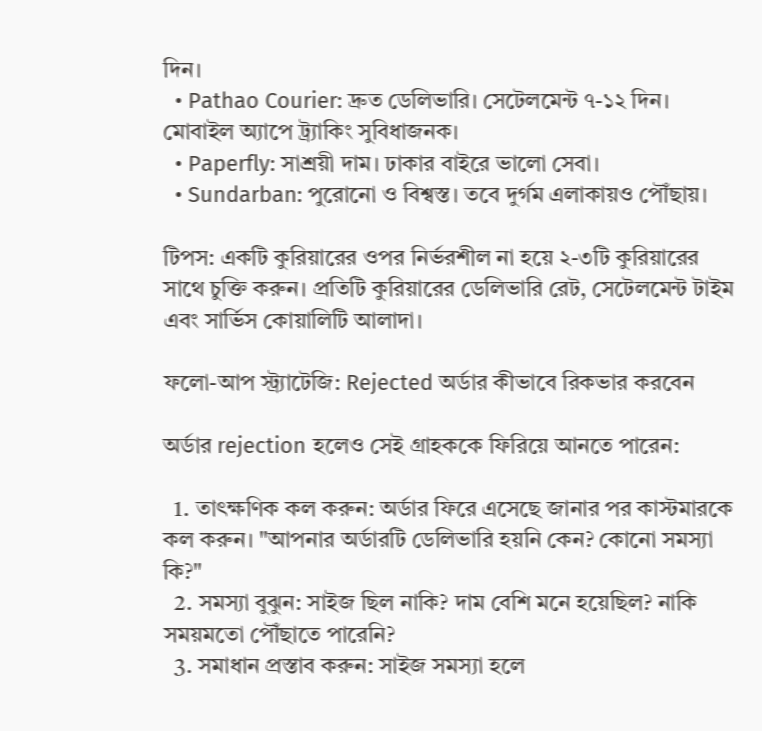দিন।
  • Pathao Courier: দ্রুত ডেলিভারি। সেটেলমেন্ট ৭-১২ দিন। মোবাইল অ্যাপে ট্র্যাকিং সুবিধাজনক।
  • Paperfly: সাশ্রয়ী দাম। ঢাকার বাইরে ভালো সেবা।
  • Sundarban: পুরোনো ও বিশ্বস্ত। তবে দুর্গম এলাকায়ও পৌঁছায়।

টিপস: একটি কুরিয়ারের ওপর নির্ভরশীল না হয়ে ২-৩টি কুরিয়ারের সাথে চুক্তি করুন। প্রতিটি কুরিয়ারের ডেলিভারি রেট, সেটেলমেন্ট টাইম এবং সার্ভিস কোয়ালিটি আলাদা।

ফলো-আপ স্ট্র্যাটেজি: Rejected অর্ডার কীভাবে রিকভার করবেন

অর্ডার rejection হলেও সেই গ্রাহককে ফিরিয়ে আনতে পারেন:

  1. তাৎক্ষণিক কল করুন: অর্ডার ফিরে এসেছে জানার পর কাস্টমারকে কল করুন। "আপনার অর্ডারটি ডেলিভারি হয়নি কেন? কোনো সমস্যা কি?"
  2. সমস্যা বুঝুন: সাইজ ছিল নাকি? দাম বেশি মনে হয়েছিল? নাকি সময়মতো পৌঁছাতে পারেনি?
  3. সমাধান প্রস্তাব করুন: সাইজ সমস্যা হলে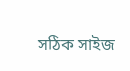সঠিক সাইজ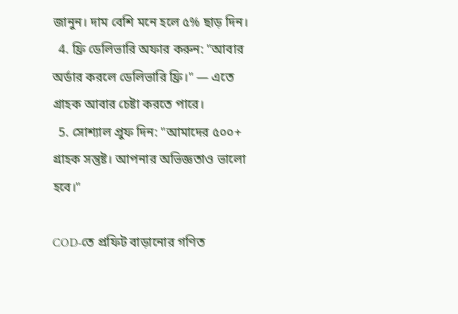জানুন। দাম বেশি মনে হলে ৫% ছাড় দিন।
  4. ফ্রি ডেলিভারি অফার করুন: "আবার অর্ডার করলে ডেলিভারি ফ্রি।" — এতে গ্রাহক আবার চেষ্টা করতে পারে।
  5. সোশ্যাল প্রুফ দিন: "আমাদের ৫০০+ গ্রাহক সন্তুষ্ট। আপনার অভিজ্ঞতাও ভালো হবে।"

COD-তে প্রফিট বাড়ানোর গণিত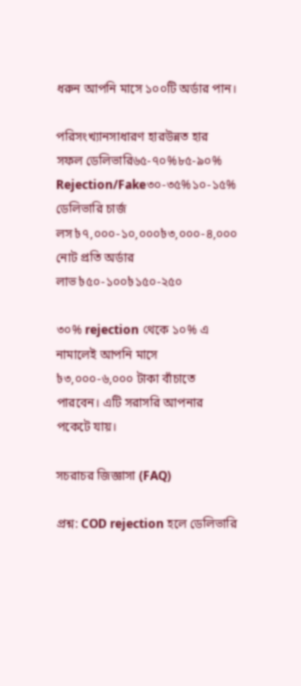ধরুন আপনি মাসে ১০০টি অর্ডার পান।

পরিসংখ্যানসাধারণ হারউন্নত হার
সফল ডেলিভারি৬৫-৭০%৮৫-৯০%
Rejection/Fake৩০-৩৫%১০-১৫%
ডেলিভারি চার্জ লস৳৭,০০০-১০,০০০৳৩,০০০-৪,০০০
নোট প্রতি অর্ডার লাভ৳৫০-১০০৳১৫০-২৫০

৩০% rejection থেকে ১০% এ নামালেই আপনি মাসে ৳৩,০০০-৬,০০০ টাকা বাঁচাতে পারবেন। এটি সরাসরি আপনার পকেটে যায়।

সচরাচর জিজ্ঞাসা (FAQ)

প্রশ্ন: COD rejection হলে ডেলিভারি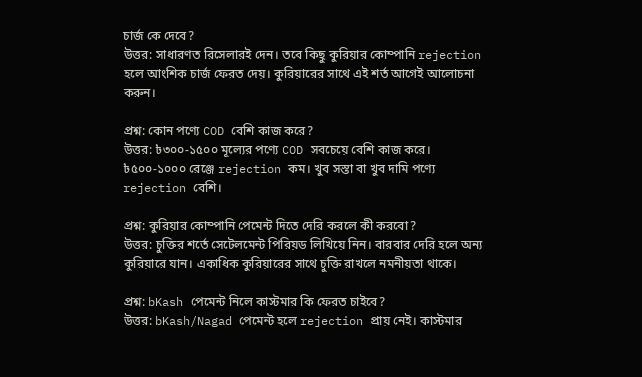চার্জ কে দেবে?
উত্তর: সাধারণত রিসেলারই দেন। তবে কিছু কুরিয়ার কোম্পানি rejection হলে আংশিক চার্জ ফেরত দেয়। কুরিয়ারের সাথে এই শর্ত আগেই আলোচনা করুন।

প্রশ্ন: কোন পণ্যে COD বেশি কাজ করে?
উত্তর: ৳৩০০-১৫০০ মূল্যের পণ্যে COD সবচেয়ে বেশি কাজ করে। ৳৫০০-১০০০ রেঞ্জে rejection কম। খুব সস্তা বা খুব দামি পণ্যে rejection বেশি।

প্রশ্ন: কুরিয়ার কোম্পানি পেমেন্ট দিতে দেরি করলে কী করবো?
উত্তর: চুক্তির শর্তে সেটেলমেন্ট পিরিয়ড লিখিয়ে নিন। বারবার দেরি হলে অন্য কুরিয়ারে যান। একাধিক কুরিয়ারের সাথে চুক্তি রাখলে নমনীয়তা থাকে।

প্রশ্ন: bKash পেমেন্ট নিলে কাস্টমার কি ফেরত চাইবে?
উত্তর: bKash/Nagad পেমেন্ট হলে rejection প্রায় নেই। কাস্টমার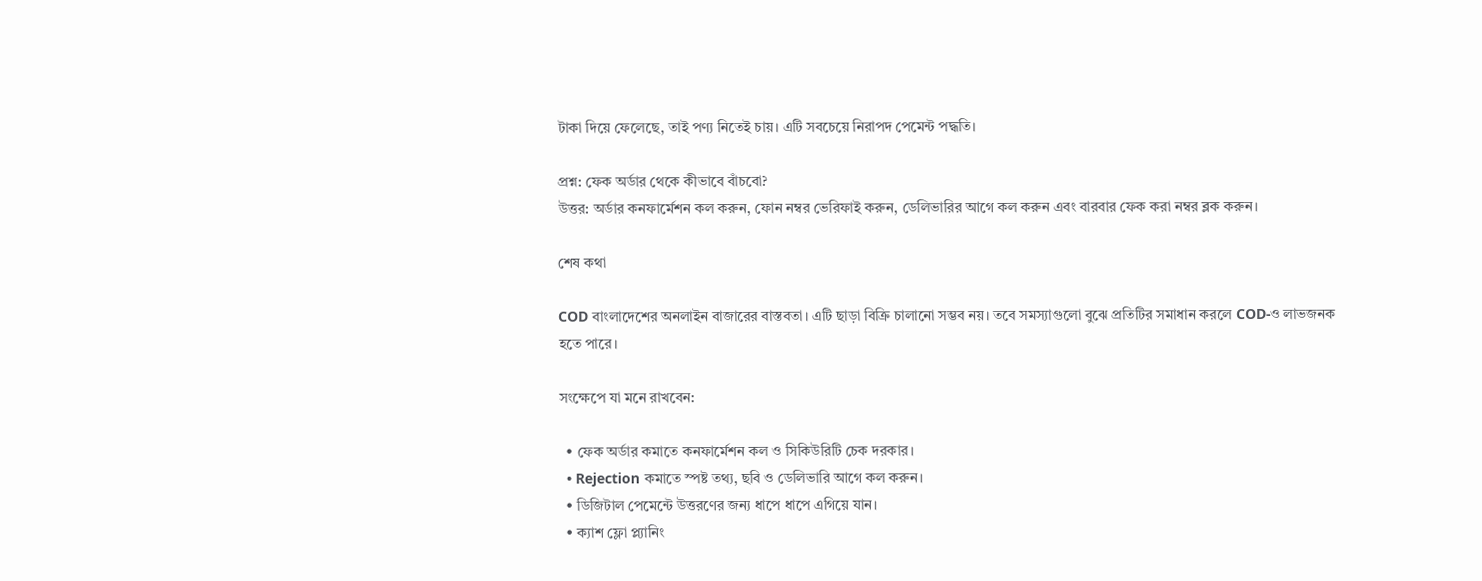টাকা দিয়ে ফেলেছে, তাই পণ্য নিতেই চায়। এটি সবচেয়ে নিরাপদ পেমেন্ট পদ্ধতি।

প্রশ্ন: ফেক অর্ডার থেকে কীভাবে বাঁচবো?
উত্তর: অর্ডার কনফার্মেশন কল করুন, ফোন নম্বর ভেরিফাই করুন, ডেলিভারির আগে কল করুন এবং বারবার ফেক করা নম্বর ব্লক করুন।

শেষ কথা

COD বাংলাদেশের অনলাইন বাজারের বাস্তবতা। এটি ছাড়া বিক্রি চালানো সম্ভব নয়। তবে সমস্যাগুলো বুঝে প্রতিটির সমাধান করলে COD-ও লাভজনক হতে পারে।

সংক্ষেপে যা মনে রাখবেন:

  • ফেক অর্ডার কমাতে কনফার্মেশন কল ও সিকিউরিটি চেক দরকার।
  • Rejection কমাতে স্পষ্ট তথ্য, ছবি ও ডেলিভারি আগে কল করুন।
  • ডিজিটাল পেমেন্টে উত্তরণের জন্য ধাপে ধাপে এগিয়ে যান।
  • ক্যাশ ফ্লো প্ল্যানিং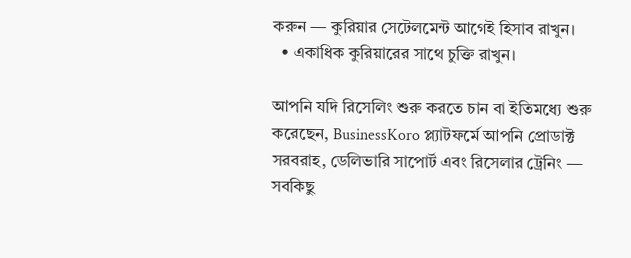করুন — কুরিয়ার সেটেলমেন্ট আগেই হিসাব রাখুন।
  • একাধিক কুরিয়ারের সাথে চুক্তি রাখুন।

আপনি যদি রিসেলিং শুরু করতে চান বা ইতিমধ্যে শুরু করেছেন, BusinessKoro প্ল্যাটফর্মে আপনি প্রোডাক্ট সরবরাহ, ডেলিভারি সাপোর্ট এবং রিসেলার ট্রেনিং — সবকিছু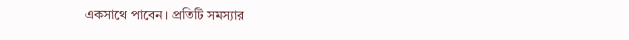একসাথে পাবেন। প্রতিটি সমস্যার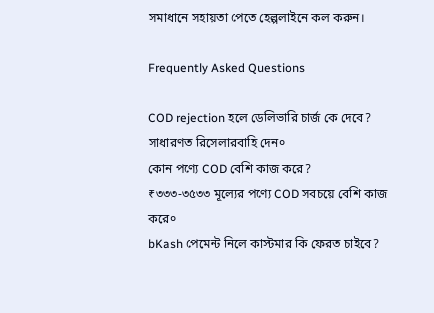সমাধানে সহায়তা পেতে হেল্পলাইনে কল করুন।

Frequently Asked Questions

COD rejection হলে ডেলিভারি চার্জ কে দেবে?
সাধারণত রিসেলারবাহি দেন०
কোন পণ্যে COD বেশি কাজ করে?
₹৩৩৩-৩৫৩৩ মূল্যের পণ্যে COD সবচয়ে বেশি কাজ করে०
bKash পেমেন্ট নিলে কাস্টমার কি ফেরত চাইবে?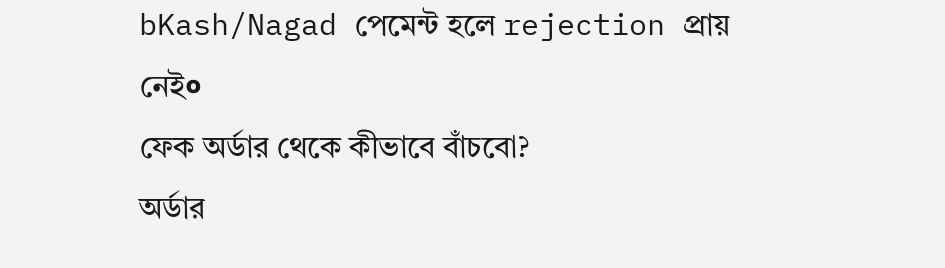bKash/Nagad পেমেন্ট হলে rejection প্রায় নেই०
ফেক অর্ডার থেকে কীভাবে বাঁচবো?
অর্ডার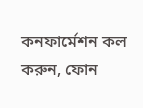কনফার্মেশন কল করুন, ফোন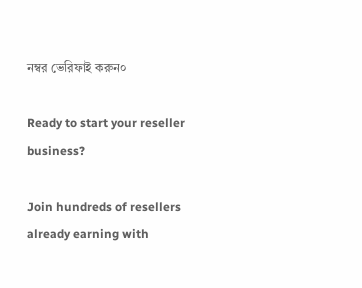নম্বর ভেরিফাই করুন०

Ready to start your reseller business?

Join hundreds of resellers already earning with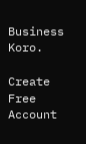Business Koro.

Create Free Account